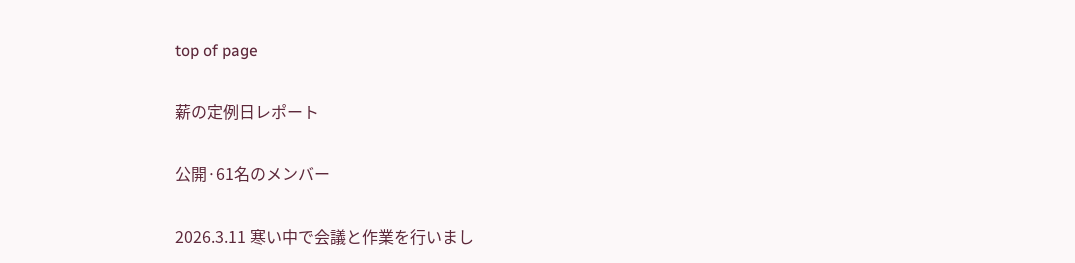top of page

薪の定例日レポート

公開·61名のメンバー

2026.3.11 寒い中で会議と作業を行いまし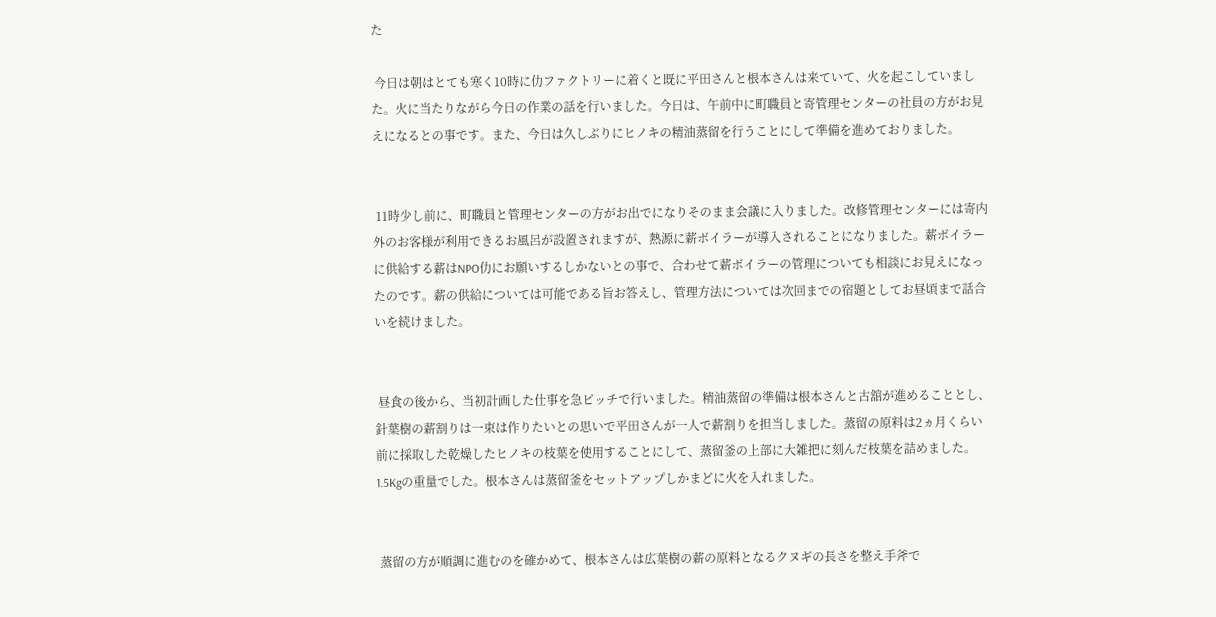た

 今日は朝はとても寒く10時に仂ファクトリーに着くと既に平田さんと根本さんは来ていて、火を起こしていました。火に当たりながら今日の作業の話を行いました。今日は、午前中に町職員と寄管理センターの社員の方がお見えになるとの事です。また、今日は久しぶりにヒノキの精油蒸留を行うことにして準備を進めておりました。


 11時少し前に、町職員と管理センターの方がお出でになりそのまま会議に入りました。改修管理センターには寄内外のお客様が利用できるお風呂が設置されますが、熱源に薪ボイラーが導入されることになりました。薪ボイラーに供給する薪はNPO仂にお願いするしかないとの事で、合わせて薪ボイラーの管理についても相談にお見えになったのです。薪の供給については可能である旨お答えし、管理方法については次回までの宿題としてお昼頃まで話合いを続けました。


 昼食の後から、当初計画した仕事を急ピッチで行いました。精油蒸留の準備は根本さんと古舘が進めることとし、針葉樹の薪割りは一束は作りたいとの思いで平田さんが一人で薪割りを担当しました。蒸留の原料は2ヵ月くらい前に採取した乾燥したヒノキの枝葉を使用することにして、蒸留釜の上部に大雑把に刻んだ枝葉を詰めました。1.5Kgの重量でした。根本さんは蒸留釜をセットアップしかまどに火を入れました。


 蒸留の方が順調に進むのを確かめて、根本さんは広葉樹の薪の原料となるクヌギの長さを整え手斧で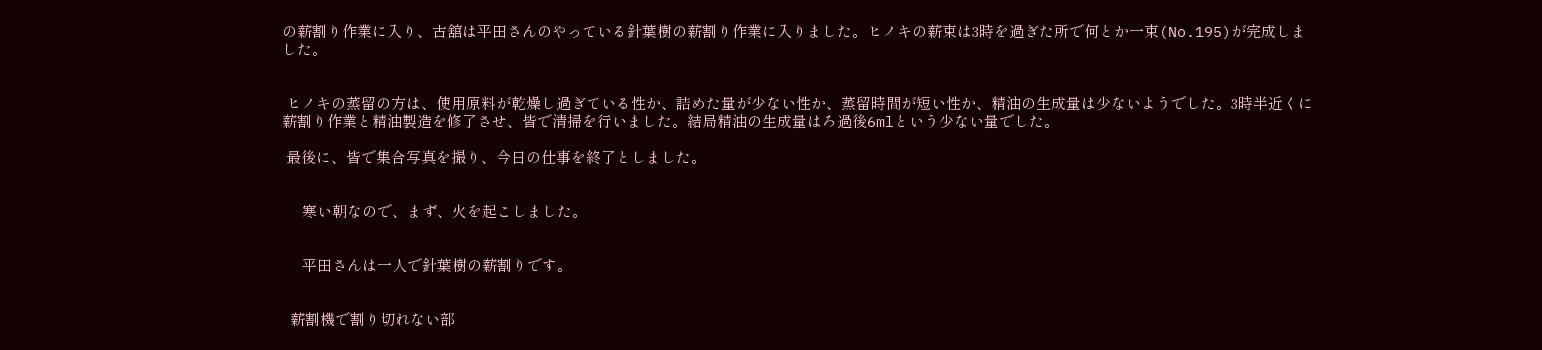の薪割り作業に入り、古舘は平田さんのやっている針葉樹の薪割り作業に入りました。ヒノキの薪束は3時を過ぎた所で何とか一束(No.195)が完成しました。


 ヒノキの蒸留の方は、使用原料が乾燥し過ぎている性か、詰めた量が少ない性か、蒸留時間が短い性か、精油の生成量は少ないようでした。3時半近くに薪割り作業と精油製造を修了させ、皆で清掃を行いました。結局精油の生成量はろ過後6mlという少ない量でした。

 最後に、皆で集合写真を撮り、今日の仕事を終了としました。


     寒い朝なので、まず、火を起こしました。


     平田さんは一人で針葉樹の薪割りです。


  薪割機で割り切れない部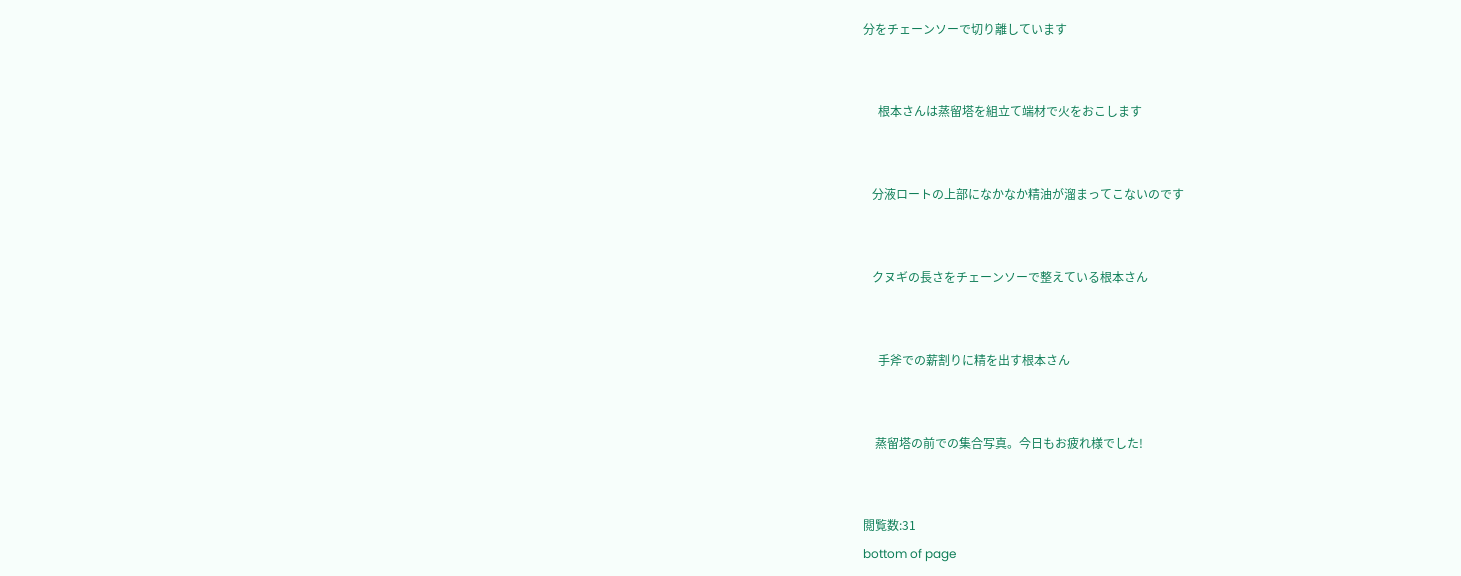分をチェーンソーで切り離しています


     根本さんは蒸留塔を組立て端材で火をおこします


   分液ロートの上部になかなか精油が溜まってこないのです


   クヌギの長さをチェーンソーで整えている根本さん


     手斧での薪割りに精を出す根本さん


    蒸留塔の前での集合写真。今日もお疲れ様でした!


閲覧数:31
bottom of page